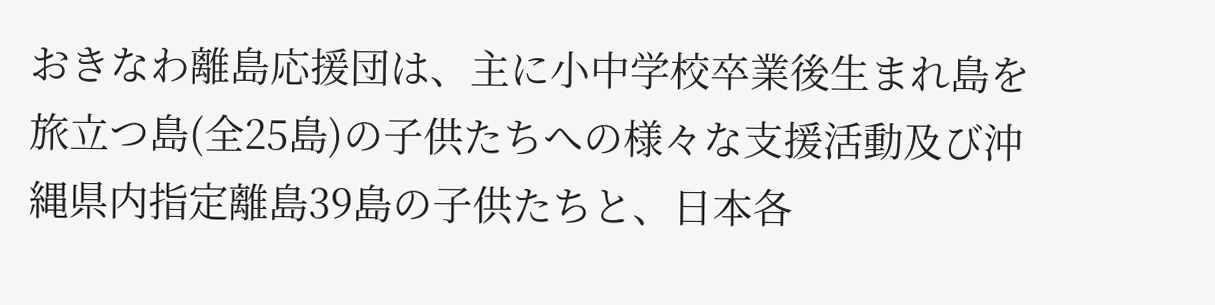おきなわ離島応援団は、主に小中学校卒業後生まれ島を旅立つ島(全25島)の子供たちへの様々な支援活動及び沖縄県内指定離島39島の子供たちと、日本各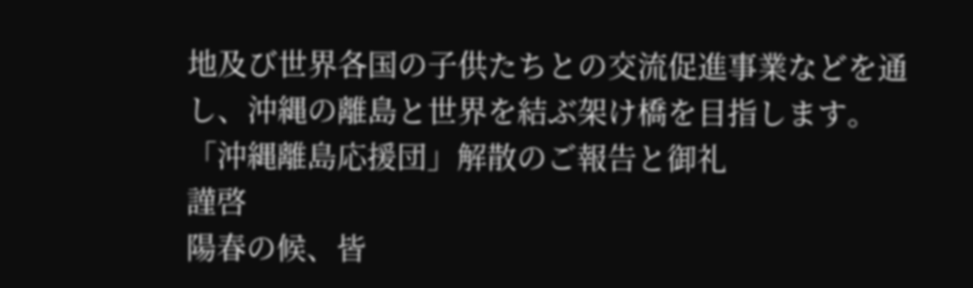地及び世界各国の子供たちとの交流促進事業などを通し、沖縄の離島と世界を結ぶ架け橋を目指します。
「沖縄離島応援団」解散のご報告と御礼
謹啓
陽春の候、皆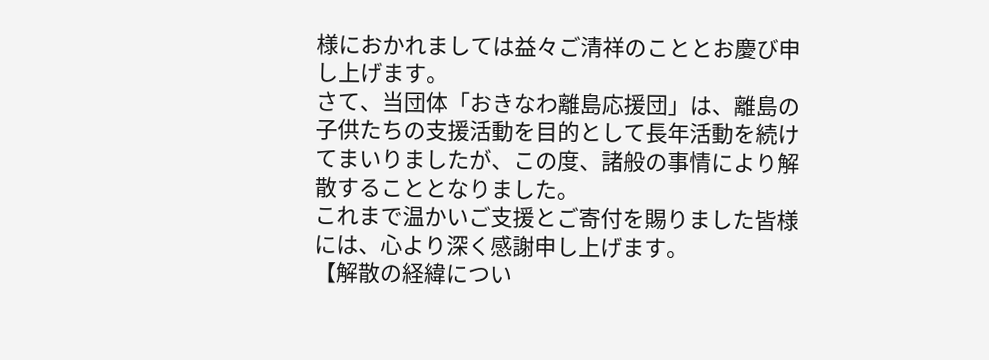様におかれましては益々ご清祥のこととお慶び申し上げます。
さて、当団体「おきなわ離島応援団」は、離島の子供たちの支援活動を目的として長年活動を続けてまいりましたが、この度、諸般の事情により解散することとなりました。
これまで温かいご支援とご寄付を賜りました皆様には、心より深く感謝申し上げます。
【解散の経緯につい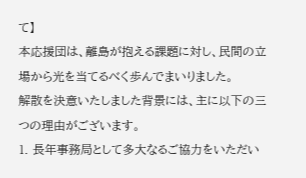て】
本応援団は、離島が抱える課題に対し、民間の立場から光を当てるべく歩んでまいりました。
解散を決意いたしました背景には、主に以下の三つの理由がございます。
1. 長年事務局として多大なるご協力をいただい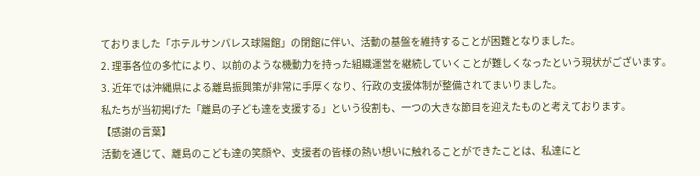ておりました「ホテルサンパレス球陽館」の閉館に伴い、活動の基盤を維持することが困難となりました。
2. 理事各位の多忙により、以前のような機動力を持った組織運営を継続していくことが難しくなったという現状がございます。
3. 近年では沖縄県による離島振興策が非常に手厚くなり、行政の支援体制が整備されてまいりました。
私たちが当初掲げた「離島の子ども達を支援する」という役割も、一つの大きな節目を迎えたものと考えております。
【感謝の言葉】
活動を通じて、離島のこども達の笑顔や、支援者の皆様の熱い想いに触れることができたことは、私達にと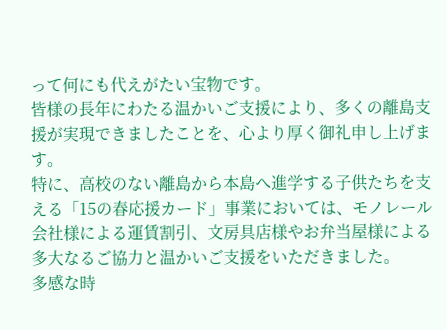って何にも代えがたい宝物です。
皆様の長年にわたる温かいご支援により、多くの離島支援が実現できましたことを、心より厚く御礼申し上げます。
特に、高校のない離島から本島へ進学する子供たちを支える「15の春応援カード」事業においては、モノレール会社様による運賃割引、文房具店様やお弁当屋様による多大なるご協力と温かいご支援をいただきました。
多感な時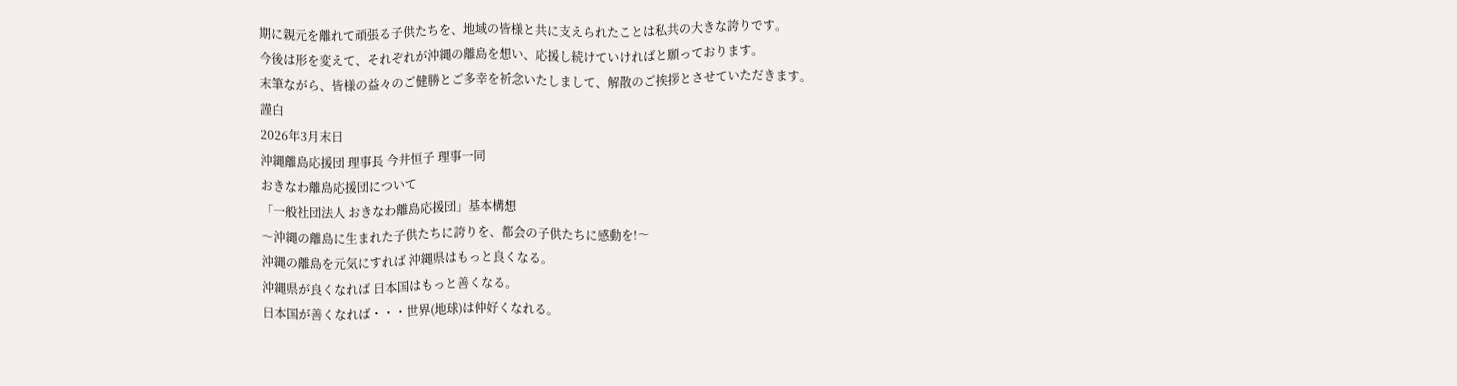期に親元を離れて頑張る子供たちを、地域の皆様と共に支えられたことは私共の大きな誇りです。
今後は形を変えて、それぞれが沖縄の離島を想い、応援し続けていければと願っております。
末筆ながら、皆様の益々のご健勝とご多幸を祈念いたしまして、解散のご挨拶とさせていただきます。
謹白
2026年3月末日
沖縄離島応援団 理事長 今井恒子 理事一同
おきなわ離島応援団について
「一般社団法人 おきなわ離島応援団」基本構想
〜沖縄の離島に生まれた子供たちに誇りを、都会の子供たちに感動を!〜
沖縄の離島を元気にすれば 沖縄県はもっと良くなる。
沖縄県が良くなれば 日本国はもっと善くなる。
日本国が善くなれば・・・世界(地球)は仲好くなれる。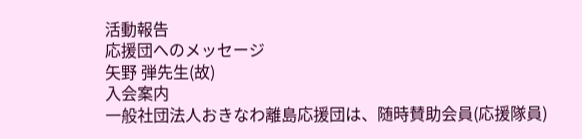活動報告
応援団へのメッセージ
矢野 弾先生(故)
入会案内
一般社団法人おきなわ離島応援団は、随時賛助会員(応援隊員)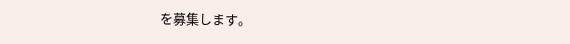を募集します。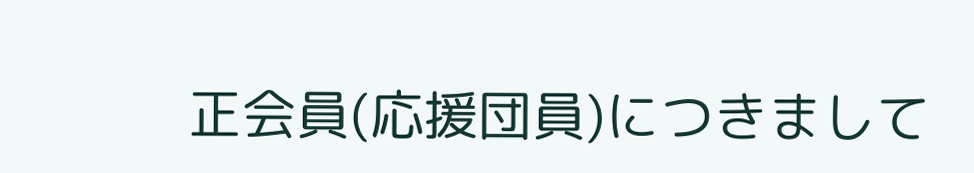正会員(応援団員)につきまして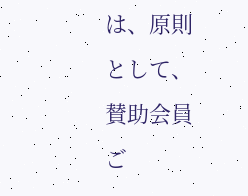は、原則として、賛助会員ご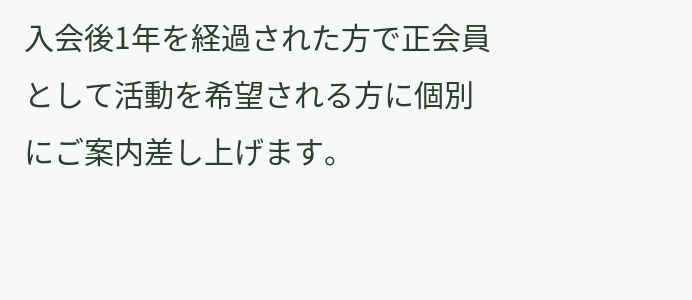入会後1年を経過された方で正会員として活動を希望される方に個別にご案内差し上げます。